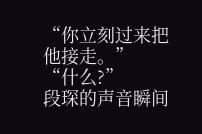“你立刻过来把他接走。”
“什么?”
段琛的声音瞬间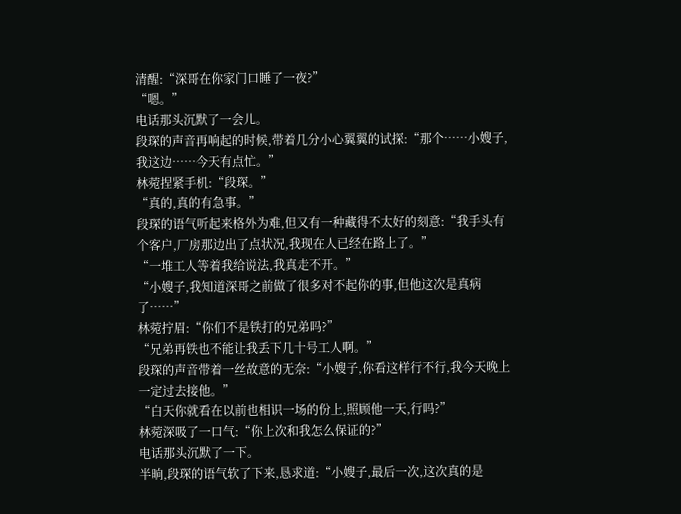清醒:“深哥在你家门口睡了一夜?”
“嗯。”
电话那头沉默了一会儿。
段琛的声音再响起的时候,带着几分小心翼翼的试探:“那个……小嫂子,我这边……今天有点忙。”
林菀捏紧手机:“段琛。”
“真的,真的有急事。”
段琛的语气听起来格外为难,但又有一种藏得不太好的刻意:“我手头有个客户,厂房那边出了点状况,我现在人已经在路上了。”
“一堆工人等着我给说法,我真走不开。”
“小嫂子,我知道深哥之前做了很多对不起你的事,但他这次是真病了……”
林菀拧眉:“你们不是铁打的兄弟吗?”
“兄弟再铁也不能让我丢下几十号工人啊。”
段琛的声音带着一丝故意的无奈:“小嫂子,你看这样行不行,我今天晚上一定过去接他。”
“白天你就看在以前也相识一场的份上,照顾他一天,行吗?”
林菀深吸了一口气:“你上次和我怎么保证的?”
电话那头沉默了一下。
半晌,段琛的语气软了下来,恳求道:“小嫂子,最后一次,这次真的是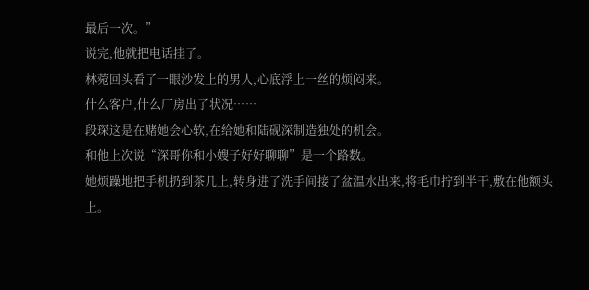最后一次。”
说完,他就把电话挂了。
林菀回头看了一眼沙发上的男人,心底浮上一丝的烦闷来。
什么客户,什么厂房出了状况……
段琛这是在赌她会心软,在给她和陆砚深制造独处的机会。
和他上次说“深哥你和小嫂子好好聊聊”是一个路数。
她烦躁地把手机扔到茶几上,转身进了洗手间接了盆温水出来,将毛巾拧到半干,敷在他额头上。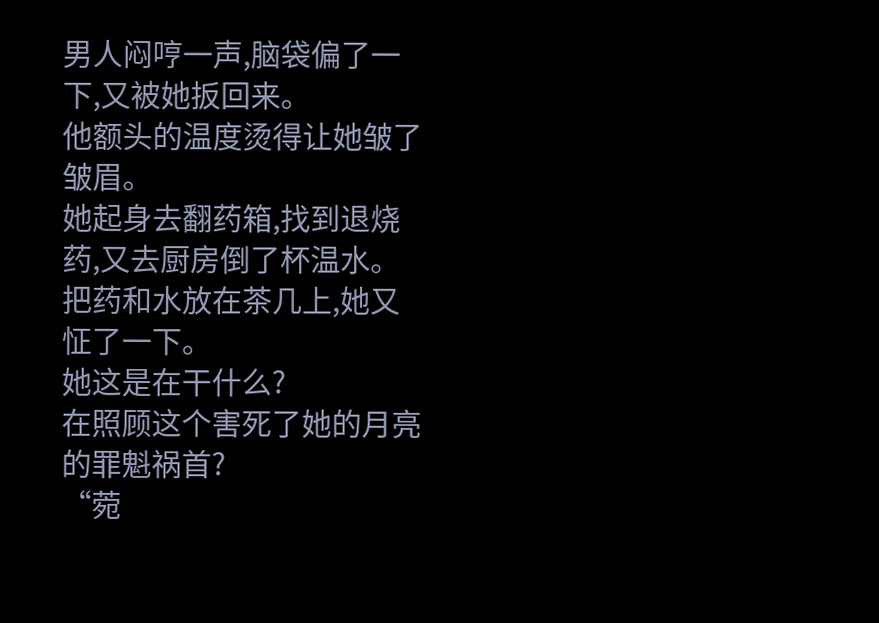男人闷哼一声,脑袋偏了一下,又被她扳回来。
他额头的温度烫得让她皱了皱眉。
她起身去翻药箱,找到退烧药,又去厨房倒了杯温水。
把药和水放在茶几上,她又怔了一下。
她这是在干什么?
在照顾这个害死了她的月亮的罪魁祸首?
“菀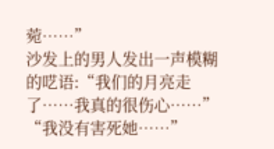菀……”
沙发上的男人发出一声模糊的呓语:“我们的月亮走了……我真的很伤心……”
“我没有害死她……”